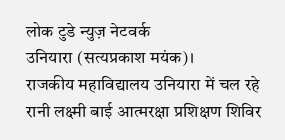लोक टुडे न्युज़ नेटवर्क
उनियारा (सत्यप्रकाश मयंक)।
राजकीय महाविद्यालय उनियारा में चल रहे रानी लक्ष्मी बाई आत्मरक्षा प्रशिक्षण शिविर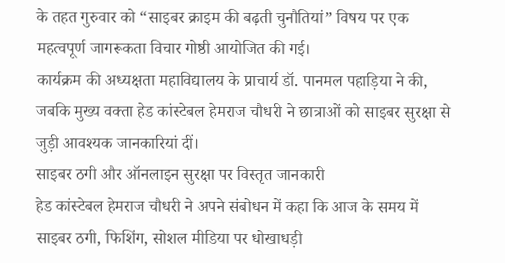के तहत गुरुवार को “साइबर क्राइम की बढ़ती चुनौतियां” विषय पर एक महत्वपूर्ण जागरूकता विचार गोष्ठी आयोजित की गई।
कार्यक्रम की अध्यक्षता महाविद्यालय के प्राचार्य डॉ. पानमल पहाड़िया ने की, जबकि मुख्य वक्ता हेड कांस्टेबल हेमराज चौधरी ने छात्राओं को साइबर सुरक्षा से जुड़ी आवश्यक जानकारियां दीं।
साइबर ठगी और ऑनलाइन सुरक्षा पर विस्तृत जानकारी
हेड कांस्टेबल हेमराज चौधरी ने अपने संबोधन में कहा कि आज के समय में साइबर ठगी, फिशिंग, सोशल मीडिया पर धोखाधड़ी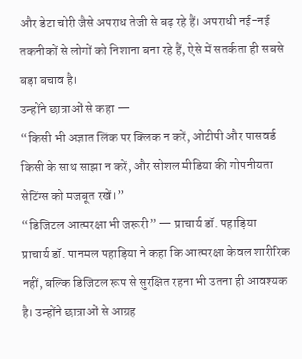और डेटा चोरी जैसे अपराध तेजी से बढ़ रहे हैं। अपराधी नई-नई तकनीकों से लोगों को निशाना बना रहे हैं, ऐसे में सतर्कता ही सबसे बड़ा बचाव है।
उन्होंने छात्राओं से कहा —
“किसी भी अज्ञात लिंक पर क्लिक न करें, ओटीपी और पासवर्ड किसी के साथ साझा न करें, और सोशल मीडिया की गोपनीयता सेटिंग्स को मजबूत रखें।”
“डिजिटल आत्मरक्षा भी जरूरी” — प्राचार्य डॉ. पहाड़िया
प्राचार्य डॉ. पानमल पहाड़िया ने कहा कि आत्मरक्षा केवल शारीरिक नहीं, बल्कि डिजिटल रूप से सुरक्षित रहना भी उतना ही आवश्यक है। उन्होंने छात्राओं से आग्रह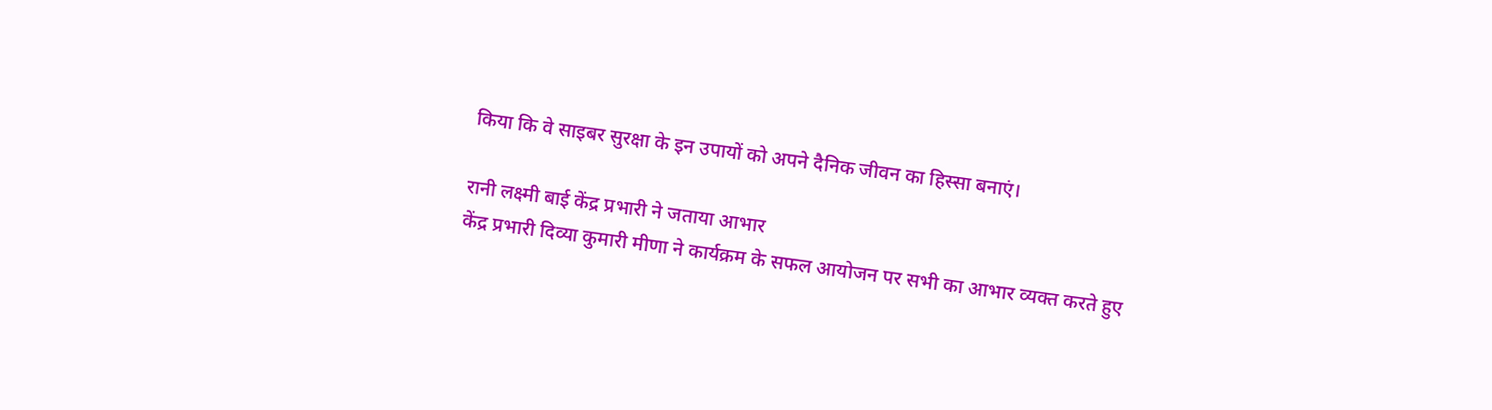किया कि वे साइबर सुरक्षा के इन उपायों को अपने दैनिक जीवन का हिस्सा बनाएं।

रानी लक्ष्मी बाई केंद्र प्रभारी ने जताया आभार
केंद्र प्रभारी दिव्या कुमारी मीणा ने कार्यक्रम के सफल आयोजन पर सभी का आभार व्यक्त करते हुए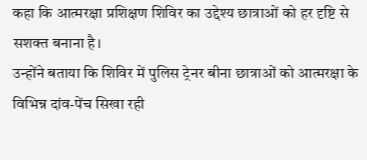कहा कि आत्मरक्षा प्रशिक्षण शिविर का उद्देश्य छात्राओं को हर दृष्टि से सशक्त बनाना है।
उन्होंने बताया कि शिविर में पुलिस ट्रेनर बीना छात्राओं को आत्मरक्षा के विभिन्न दांव-पेंच सिखा रही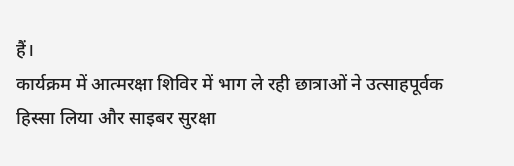हैं।
कार्यक्रम में आत्मरक्षा शिविर में भाग ले रही छात्राओं ने उत्साहपूर्वक हिस्सा लिया और साइबर सुरक्षा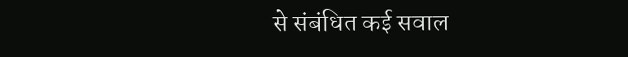से संबंधित कई सवाल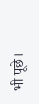भी पूछे।